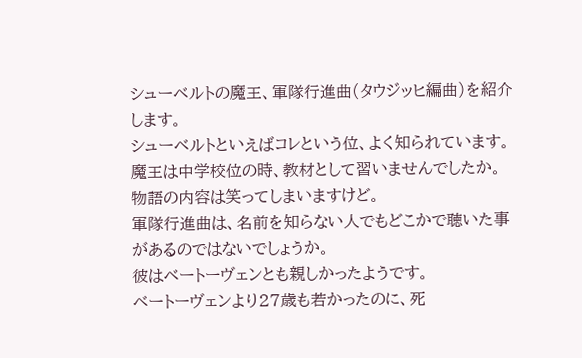シューベルトの魔王、軍隊行進曲(タウジッヒ編曲)を紹介します。
シューベルトといえばコレという位、よく知られています。
魔王は中学校位の時、教材として習いませんでしたか。
物語の内容は笑ってしまいますけど。
軍隊行進曲は、名前を知らない人でもどこかで聴いた事があるのではないでしょうか。
彼はベートーヴェンとも親しかったようです。
ベートーヴェンより27歳も若かったのに、死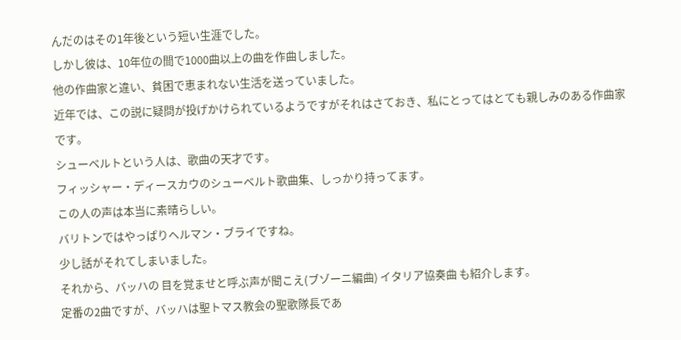んだのはその1年後という短い生涯でした。
しかし彼は、10年位の間で1000曲以上の曲を作曲しました。
他の作曲家と違い、貧困で恵まれない生活を送っていました。
近年では、この説に疑問が投げかけられているようですがそれはさておき、私にとってはとても親しみのある作曲家です。
シューベルトという人は、歌曲の天才です。
フィッシャー・ディースカウのシューベルト歌曲集、しっかり持ってます。
この人の声は本当に素晴らしい。
バリトンではやっぱりヘルマン・ブライですね。
少し話がそれてしまいました。
それから、バッハの 目を覚ませと呼ぶ声が聞こえ(ブゾーニ編曲) イタリア協奏曲 も紹介します。
定番の2曲ですが、バッハは聖トマス教会の聖歌隊長であ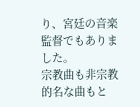り、宮廷の音楽監督でもありました。
宗教曲も非宗教的名な曲もと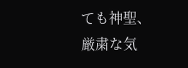ても神聖、厳粛な気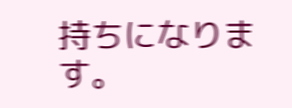持ちになります。